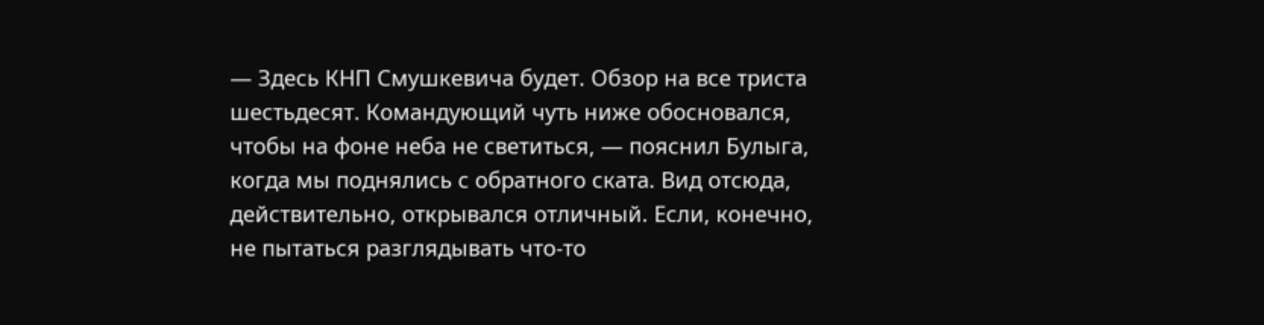— Здесь КНП Смушкевича будет. Обзор на все триста шестьдесят. Командующий чуть ниже обосновался, чтобы на фоне неба не светиться, — пояснил Булыга, когда мы поднялись с обратного ската. Вид отсюда, действительно, открывался отличный. Если, конечно, не пытаться разглядывать что-то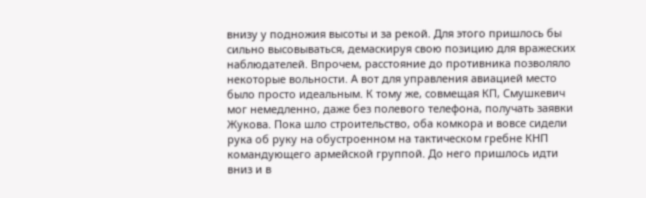внизу у подножия высоты и за рекой. Для этого пришлось бы сильно высовываться, демаскируя свою позицию для вражеских наблюдателей. Впрочем, расстояние до противника позволяло некоторые вольности. А вот для управления авиацией место было просто идеальным. К тому же, совмещая КП, Смушкевич мог немедленно, даже без полевого телефона, получать заявки Жукова. Пока шло строительство, оба комкора и вовсе сидели рука об руку на обустроенном на тактическом гребне КНП командующего армейской группой. До него пришлось идти вниз и в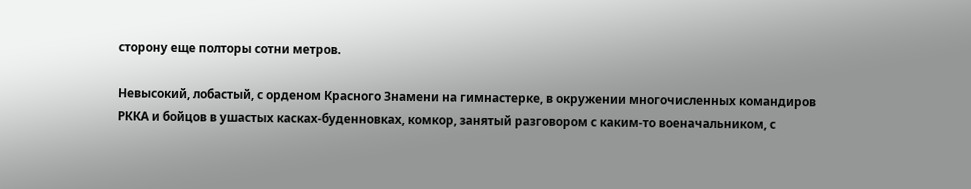сторону еще полторы сотни метров.

Невысокий, лобастый, с орденом Красного Знамени на гимнастерке, в окружении многочисленных командиров РККА и бойцов в ушастых касках-буденновках, комкор, занятый разговором с каким-то военачальником, с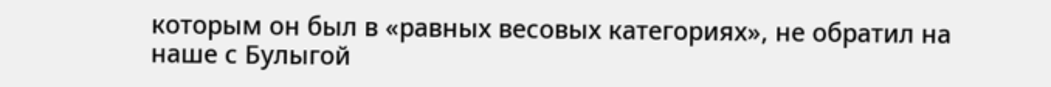которым он был в «равных весовых категориях», не обратил на наше с Булыгой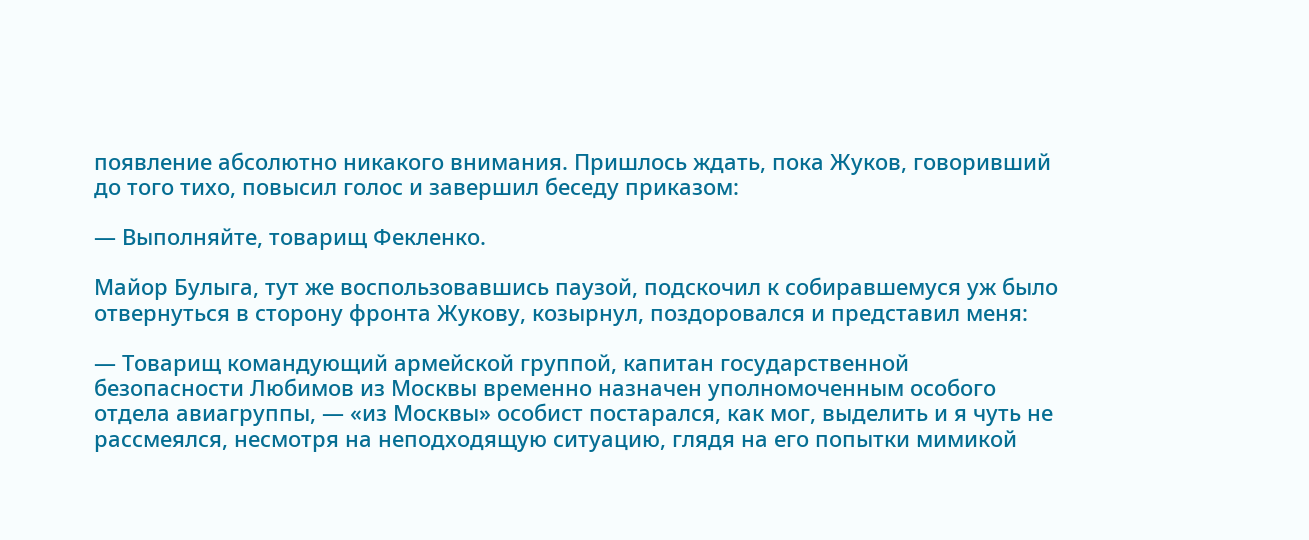появление абсолютно никакого внимания. Пришлось ждать, пока Жуков, говоривший до того тихо, повысил голос и завершил беседу приказом:

— Выполняйте, товарищ Фекленко.

Майор Булыга, тут же воспользовавшись паузой, подскочил к собиравшемуся уж было отвернуться в сторону фронта Жукову, козырнул, поздоровался и представил меня:

— Товарищ командующий армейской группой, капитан государственной безопасности Любимов из Москвы временно назначен уполномоченным особого отдела авиагруппы, — «из Москвы» особист постарался, как мог, выделить и я чуть не рассмеялся, несмотря на неподходящую ситуацию, глядя на его попытки мимикой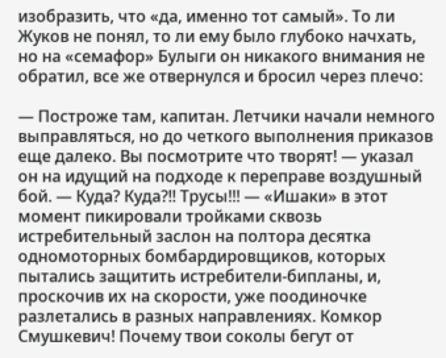изобразить, что «да, именно тот самый». То ли Жуков не понял, то ли ему было глубоко начхать, но на «семафор» Булыги он никакого внимания не обратил, все же отвернулся и бросил через плечо:

— Построже там, капитан. Летчики начали немного выправляться, но до четкого выполнения приказов еще далеко. Вы посмотрите что творят! — указал он на идущий на подходе к переправе воздушный бой. — Куда? Куда?!! Трусы!!! — «Ишаки» в этот момент пикировали тройками сквозь истребительный заслон на полтора десятка одномоторных бомбардировщиков, которых пытались защитить истребители-бипланы, и, проскочив их на скорости, уже поодиночке разлетались в разных направлениях. Комкор Смушкевич! Почему твои соколы бегут от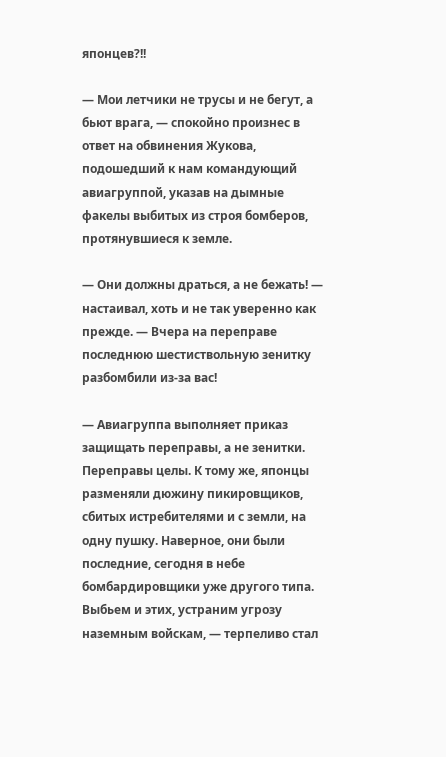японцев?!!

— Мои летчики не трусы и не бегут, а бьют врага, — спокойно произнес в ответ на обвинения Жукова, подошедший к нам командующий авиагруппой, указав на дымные факелы выбитых из строя бомберов, протянувшиеся к земле.

— Они должны драться, а не бежать! — настаивал, хоть и не так уверенно как прежде. — Вчера на переправе последнюю шестиствольную зенитку разбомбили из-за вас!

— Авиагруппа выполняет приказ защищать переправы, а не зенитки. Переправы целы. К тому же, японцы разменяли дюжину пикировщиков, сбитых истребителями и с земли, на одну пушку. Наверное, они были последние, сегодня в небе бомбардировщики уже другого типа. Выбьем и этих, устраним угрозу наземным войскам, — терпеливо стал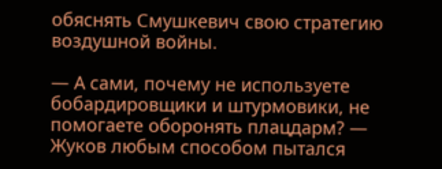обяснять Смушкевич свою стратегию воздушной войны.

— А сами, почему не используете бобардировщики и штурмовики, не помогаете оборонять плацдарм? — Жуков любым способом пытался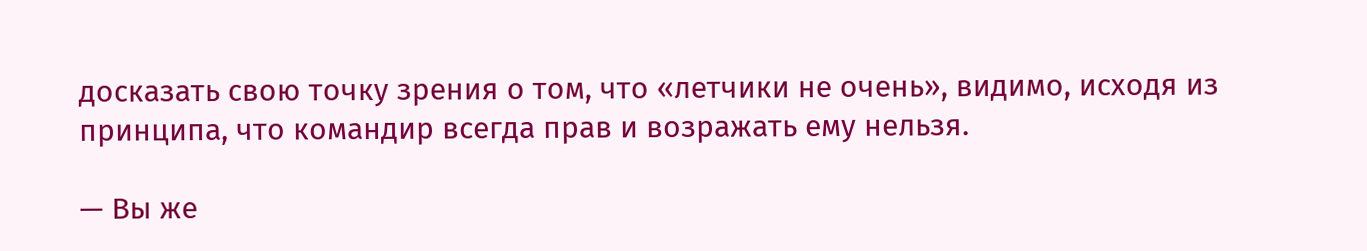досказать свою точку зрения о том, что «летчики не очень», видимо, исходя из принципа, что командир всегда прав и возражать ему нельзя.

— Вы же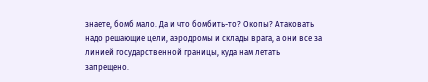знаете, бомб мало. Да и что бомбить-то? Окопы? Атаковать надо решающие цели, аэродромы и склады врага, а они все за линией государственной границы, куда нам летать запрещено.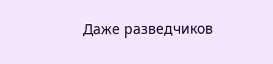Даже разведчиков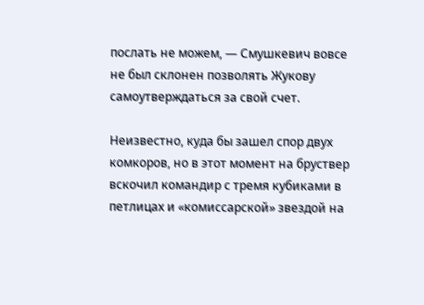послать не можем, — Смушкевич вовсе не был склонен позволять Жукову самоутверждаться за свой счет.

Неизвестно, куда бы зашел спор двух комкоров, но в этот момент на бруствер вскочил командир с тремя кубиками в петлицах и «комиссарской» звездой на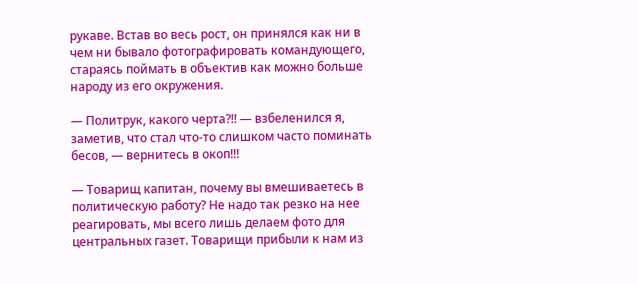рукаве. Встав во весь рост, он принялся как ни в чем ни бывало фотографировать командующего, стараясь поймать в объектив как можно больше народу из его окружения.

— Политрук, какого черта?!! — взбеленился я, заметив, что стал что-то слишком часто поминать бесов, — вернитесь в окоп!!!

— Товарищ капитан, почему вы вмешиваетесь в политическую работу? Не надо так резко на нее реагировать, мы всего лишь делаем фото для центральных газет. Товарищи прибыли к нам из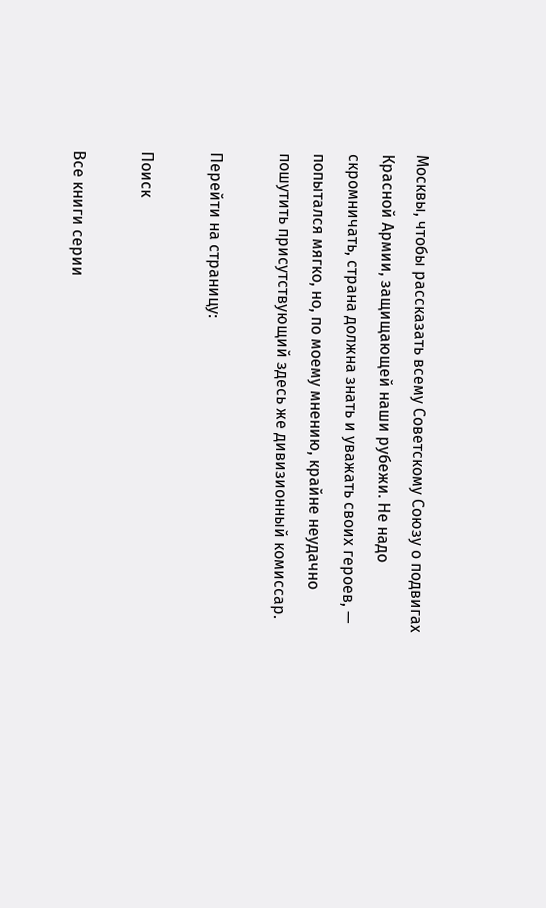Москвы, чтобы рассказать всему Советскому Союзу о подвигах Красной Армии, защищающей наши рубежи. Не надо скромничать, страна должна знать и уважать своих героев, — попытался мягко, но, по моему мнению, крайне неудачно пошутить присутствующий здесь же дивизионный комиссар.

Перейти на страницу:

Поиск

Все книги серии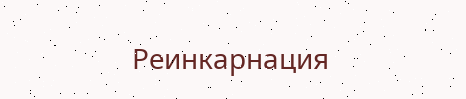Реинкарнация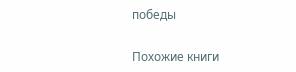победы

Похожие книги